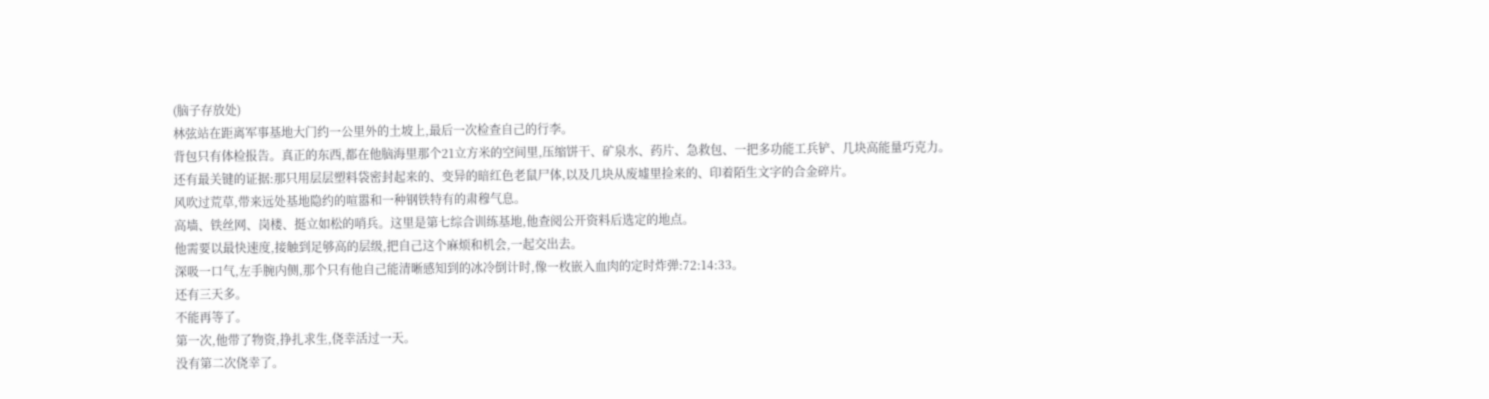(脑子存放处)
林弦站在距离军事基地大门约一公里外的土坡上,最后一次检查自己的行李。
背包只有体检报告。真正的东西,都在他脑海里那个21立方米的空间里,压缩饼干、矿泉水、药片、急救包、一把多功能工兵铲、几块高能量巧克力。
还有最关键的证据:那只用层层塑料袋密封起来的、变异的暗红色老鼠尸体,以及几块从废墟里捡来的、印着陌生文字的合金碎片。
风吹过荒草,带来远处基地隐约的喧嚣和一种钢铁特有的肃穆气息。
高墙、铁丝网、岗楼、挺立如松的哨兵。这里是第七综合训练基地,他查阅公开资料后选定的地点。
他需要以最快速度,接触到足够高的层级,把自己这个麻烦和机会,一起交出去。
深吸一口气,左手腕内侧,那个只有他自己能清晰感知到的冰冷倒计时,像一枚嵌入血肉的定时炸弹:72:14:33。
还有三天多。
不能再等了。
第一次,他带了物资,挣扎求生,侥幸活过一天。
没有第二次侥幸了。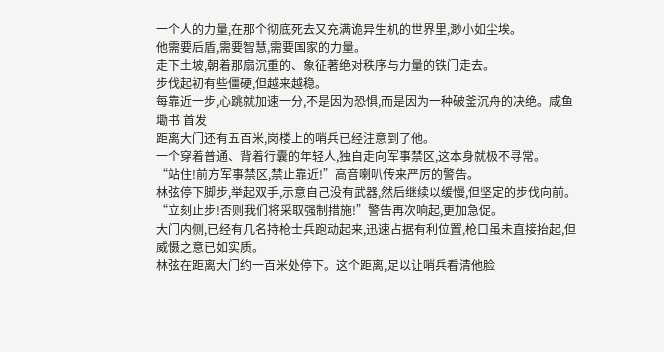一个人的力量,在那个彻底死去又充满诡异生机的世界里,渺小如尘埃。
他需要后盾,需要智慧,需要国家的力量。
走下土坡,朝着那扇沉重的、象征著绝对秩序与力量的铁门走去。
步伐起初有些僵硬,但越来越稳。
每靠近一步,心跳就加速一分,不是因为恐惧,而是因为一种破釜沉舟的决绝。咸鱼墈书 首发
距离大门还有五百米,岗楼上的哨兵已经注意到了他。
一个穿着普通、背着行囊的年轻人,独自走向军事禁区,这本身就极不寻常。
“站住!前方军事禁区,禁止靠近!”高音喇叭传来严厉的警告。
林弦停下脚步,举起双手,示意自己没有武器,然后继续以缓慢,但坚定的步伐向前。
“立刻止步!否则我们将采取强制措施!”警告再次响起,更加急促。
大门内侧,已经有几名持枪士兵跑动起来,迅速占据有利位置,枪口虽未直接抬起,但威慑之意已如实质。
林弦在距离大门约一百米处停下。这个距离,足以让哨兵看清他脸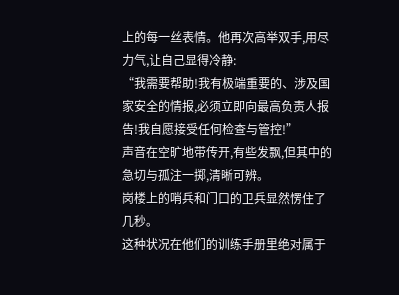上的每一丝表情。他再次高举双手,用尽力气,让自己显得冷静:
“我需要帮助!我有极端重要的、涉及国家安全的情报,必须立即向最高负责人报告!我自愿接受任何检查与管控!”
声音在空旷地带传开,有些发飘,但其中的急切与孤注一掷,清晰可辨。
岗楼上的哨兵和门口的卫兵显然愣住了几秒。
这种状况在他们的训练手册里绝对属于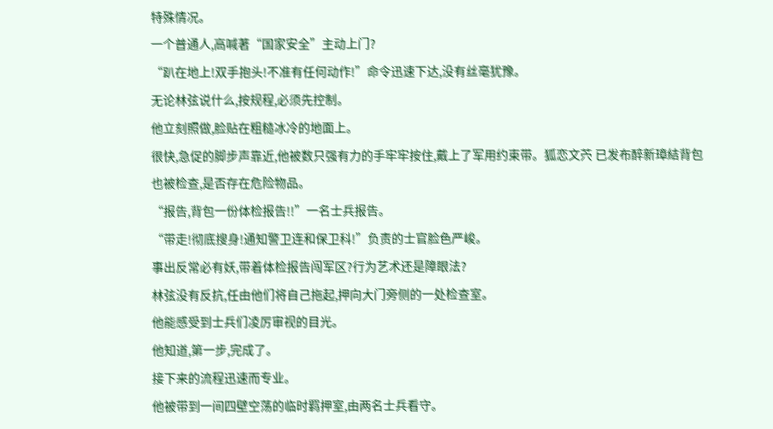特殊情况。
一个普通人,高喊著“国家安全”主动上门?
“趴在地上!双手抱头!不准有任何动作!”命令迅速下达,没有丝毫犹豫。
无论林弦说什么,按规程,必须先控制。
他立刻照做,脸贴在粗糙冰冷的地面上。
很快,急促的脚步声靠近,他被数只强有力的手牢牢按住,戴上了军用约束带。狐恋文茓 已发布醉新璋結背包也被检查,是否存在危险物品。
“报告,背包一份体检报告!!”一名士兵报告。
“带走!彻底搜身!通知警卫连和保卫科!”负责的士官脸色严峻。
事出反常必有妖,带着体检报告闯军区?行为艺术还是障眼法?
林弦没有反抗,任由他们将自己拖起,押向大门旁侧的一处检查室。
他能感受到士兵们凌厉审视的目光。
他知道,第一步,完成了。
接下来的流程迅速而专业。
他被带到一间四壁空荡的临时羁押室,由两名士兵看守。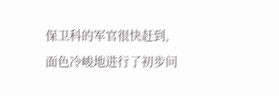保卫科的军官很快赶到,面色冷峻地进行了初步问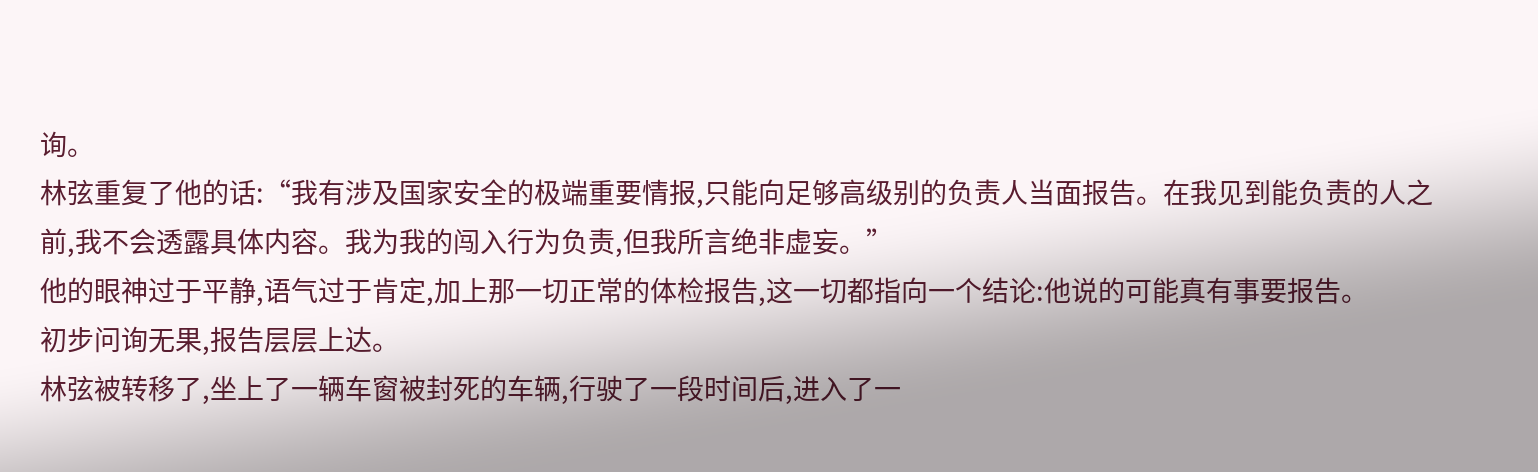询。
林弦重复了他的话:“我有涉及国家安全的极端重要情报,只能向足够高级别的负责人当面报告。在我见到能负责的人之前,我不会透露具体内容。我为我的闯入行为负责,但我所言绝非虚妄。”
他的眼神过于平静,语气过于肯定,加上那一切正常的体检报告,这一切都指向一个结论:他说的可能真有事要报告。
初步问询无果,报告层层上达。
林弦被转移了,坐上了一辆车窗被封死的车辆,行驶了一段时间后,进入了一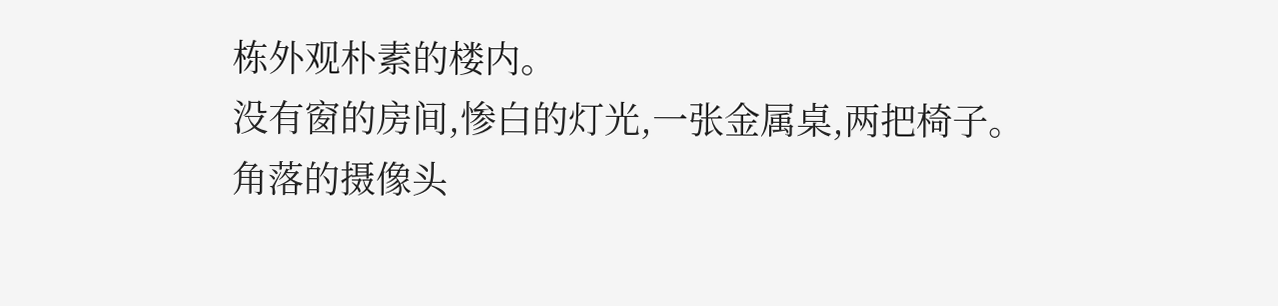栋外观朴素的楼内。
没有窗的房间,惨白的灯光,一张金属桌,两把椅子。
角落的摄像头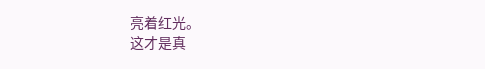亮着红光。
这才是真